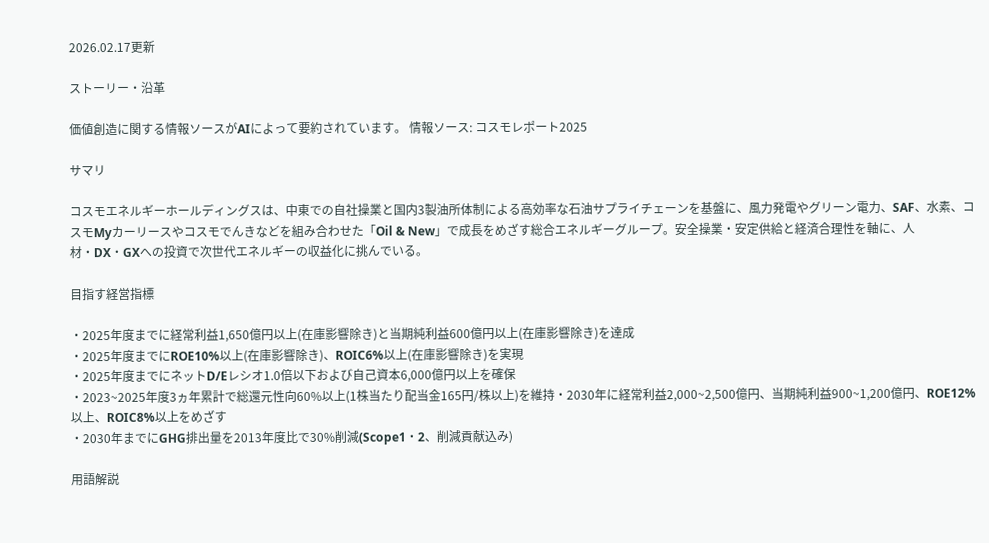2026.02.17更新

ストーリー・沿革

価値創造に関する情報ソースがAIによって要約されています。 情報ソース: コスモレポート2025

サマリ

コスモエネルギーホールディングスは、中東での自社操業と国内3製油所体制による高効率な石油サプライチェーンを基盤に、風力発電やグリーン電力、SAF、水素、コスモMyカーリースやコスモでんきなどを組み合わせた「Oil & New」で成長をめざす総合エネルギーグループ。安全操業・安定供給と経済合理性を軸に、人材・DX・GXへの投資で次世代エネルギーの収益化に挑んでいる。

目指す経営指標

・2025年度までに経常利益1,650億円以上(在庫影響除き)と当期純利益600億円以上(在庫影響除き)を達成
・2025年度までにROE10%以上(在庫影響除き)、ROIC6%以上(在庫影響除き)を実現
・2025年度までにネットD/Eレシオ1.0倍以下および自己資本6,000億円以上を確保
・2023~2025年度3ヵ年累計で総還元性向60%以上(1株当たり配当金165円/株以上)を維持・2030年に経常利益2,000~2,500億円、当期純利益900~1,200億円、ROE12%以上、ROIC8%以上をめざす
・2030年までにGHG排出量を2013年度比で30%削減(Scope1・2、削減貢献込み)

用語解説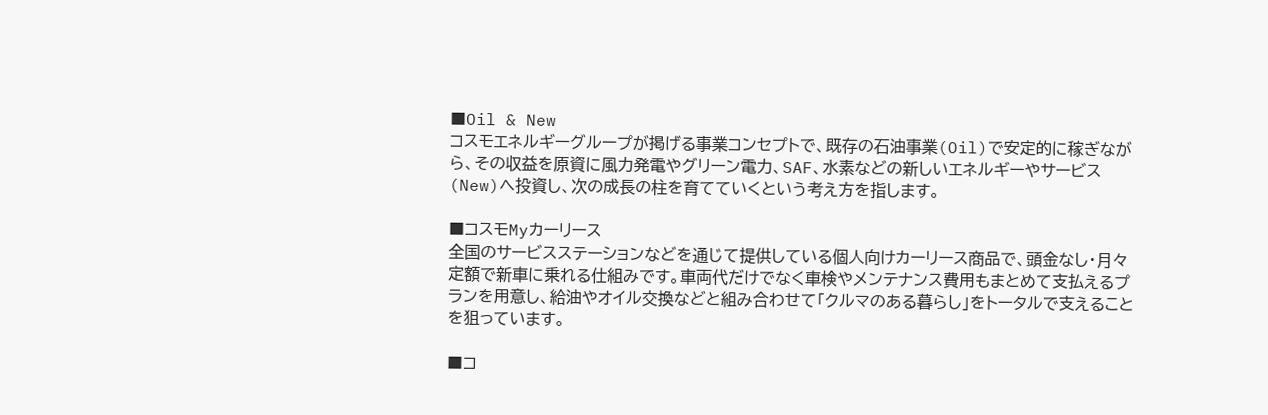■Oil & New
コスモエネルギーグループが掲げる事業コンセプトで、既存の石油事業(Oil)で安定的に稼ぎながら、その収益を原資に風力発電やグリーン電力、SAF、水素などの新しいエネルギーやサービス(New)へ投資し、次の成長の柱を育てていくという考え方を指します。

■コスモMyカーリース
全国のサービスステーションなどを通じて提供している個人向けカーリース商品で、頭金なし・月々定額で新車に乗れる仕組みです。車両代だけでなく車検やメンテナンス費用もまとめて支払えるプランを用意し、給油やオイル交換などと組み合わせて「クルマのある暮らし」をトータルで支えることを狙っています。

■コ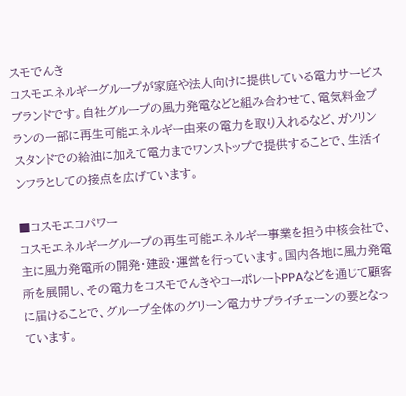スモでんき
コスモエネルギーグループが家庭や法人向けに提供している電力サービスブランドです。自社グループの風力発電などと組み合わせて、電気料金プランの一部に再生可能エネルギー由来の電力を取り入れるなど、ガソリンスタンドでの給油に加えて電力までワンストップで提供することで、生活インフラとしての接点を広げています。

■コスモエコパワー
コスモエネルギーグループの再生可能エネルギー事業を担う中核会社で、主に風力発電所の開発・建設・運営を行っています。国内各地に風力発電所を展開し、その電力をコスモでんきやコーポレートPPAなどを通じて顧客に届けることで、グループ全体のグリーン電力サプライチェーンの要となっています。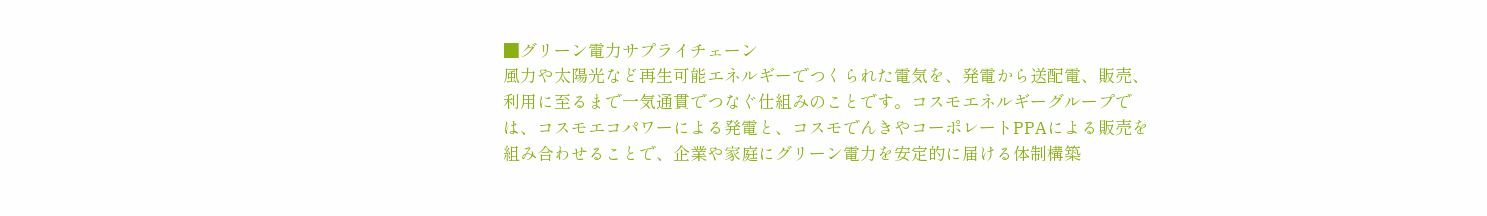■グリーン電力サプライチェーン
風力や太陽光など再生可能エネルギーでつくられた電気を、発電から送配電、販売、利用に至るまで一気通貫でつなぐ仕組みのことです。コスモエネルギーグループでは、コスモエコパワーによる発電と、コスモでんきやコーポレートPPAによる販売を組み合わせることで、企業や家庭にグリーン電力を安定的に届ける体制構築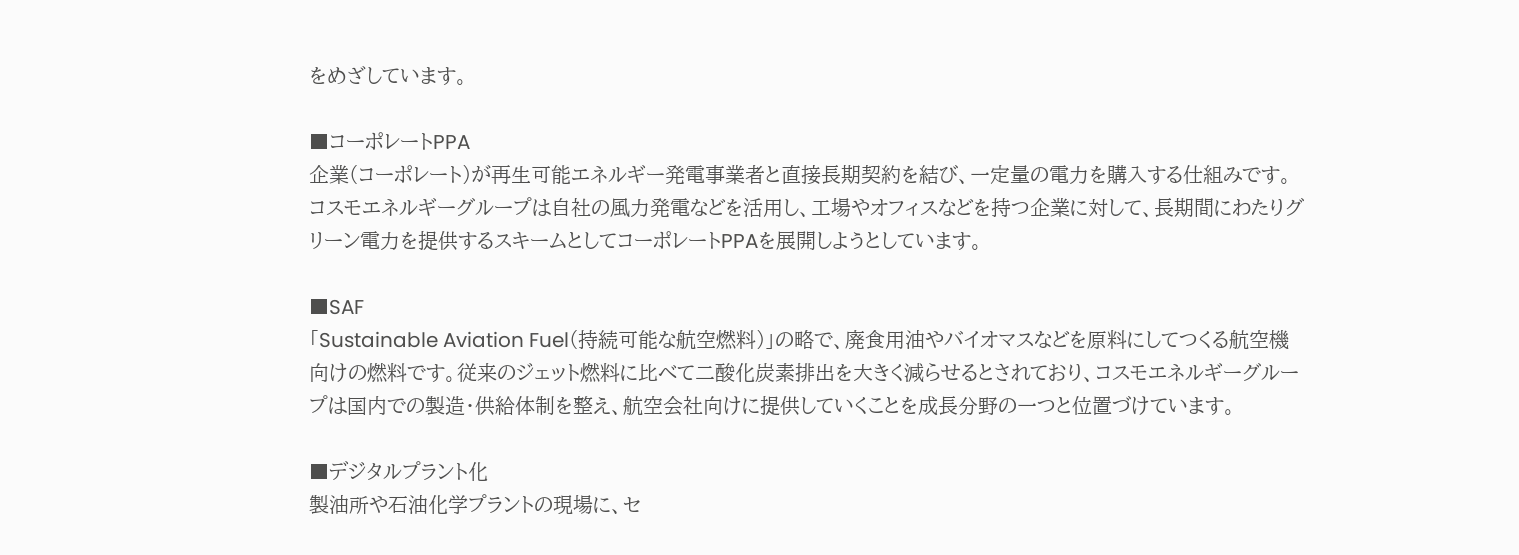をめざしています。

■コーポレートPPA
企業(コーポレート)が再生可能エネルギー発電事業者と直接長期契約を結び、一定量の電力を購入する仕組みです。コスモエネルギーグループは自社の風力発電などを活用し、工場やオフィスなどを持つ企業に対して、長期間にわたりグリーン電力を提供するスキームとしてコーポレートPPAを展開しようとしています。

■SAF
「Sustainable Aviation Fuel(持続可能な航空燃料)」の略で、廃食用油やバイオマスなどを原料にしてつくる航空機向けの燃料です。従来のジェット燃料に比べて二酸化炭素排出を大きく減らせるとされており、コスモエネルギーグループは国内での製造・供給体制を整え、航空会社向けに提供していくことを成長分野の一つと位置づけています。

■デジタルプラント化
製油所や石油化学プラントの現場に、セ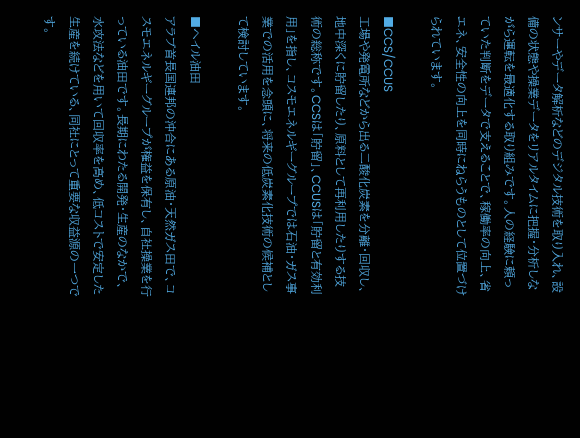ンサーやデータ解析などのデジタル技術を取り入れ、設備の状態や操業データをリアルタイムに把握・分析しながら運転を最適化する取り組みです。人の経験に頼っていた判断をデータで支えることで、稼働率の向上、省エネ、安全性の向上を同時にねらうものとして位置づけられています。

■CCS/CCUS
工場や発電所などから出る二酸化炭素を分離・回収し、地中深くに貯留したり、原料として再利用したりする技術の総称です。CCSは「貯留」、CCUSは「貯留と有効利用」を指し、コスモエネルギーグループでは石油・ガス事業での活用を念頭に、将来の低炭素化技術の候補として検討しています。

■ヘイル油田
アラブ首長国連邦の沖合にある原油・天然ガス田で、コスモエネルギーグループが権益を保有し、自社操業を行っている油田です。長期にわたる開発・生産のなかで、水攻法などを用いて回収率を高め、低コストで安定した生産を続けている、同社にとって重要な収益源の一つです。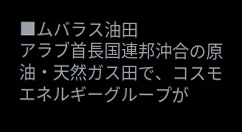■ムバラス油田
アラブ首長国連邦沖合の原油・天然ガス田で、コスモエネルギーグループが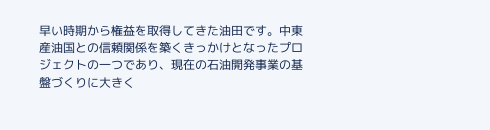早い時期から権益を取得してきた油田です。中東産油国との信頼関係を築くきっかけとなったプロジェクトの一つであり、現在の石油開発事業の基盤づくりに大きく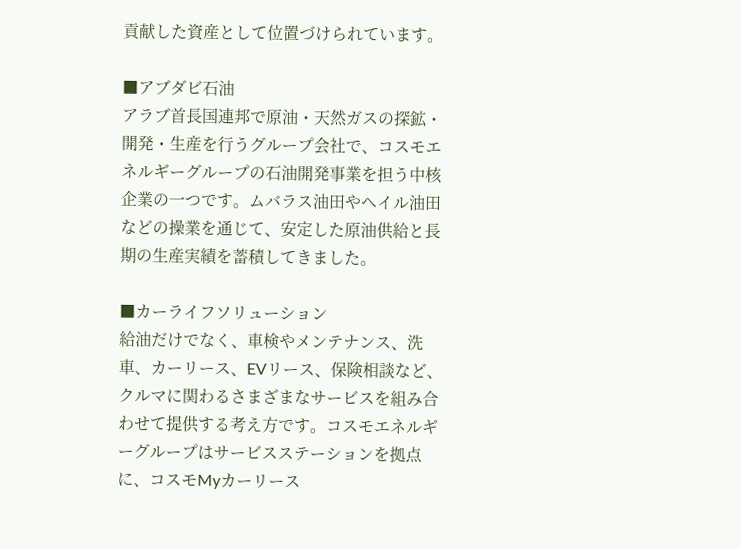貢献した資産として位置づけられています。

■アブダビ石油
アラブ首長国連邦で原油・天然ガスの探鉱・開発・生産を行うグループ会社で、コスモエネルギーグループの石油開発事業を担う中核企業の一つです。ムバラス油田やヘイル油田などの操業を通じて、安定した原油供給と長期の生産実績を蓄積してきました。

■カーライフソリューション
給油だけでなく、車検やメンテナンス、洗車、カーリース、EVリース、保険相談など、クルマに関わるさまざまなサービスを組み合わせて提供する考え方です。コスモエネルギーグループはサービスステーションを拠点に、コスモMyカーリース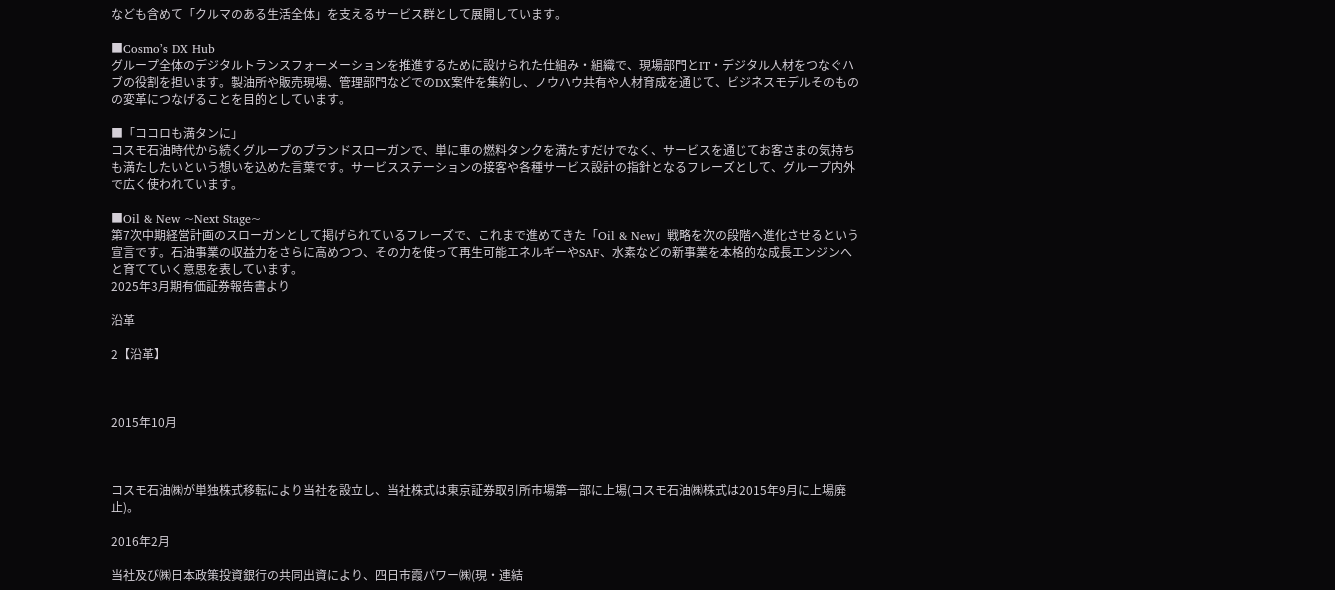なども含めて「クルマのある生活全体」を支えるサービス群として展開しています。

■Cosmoʼs DX Hub
グループ全体のデジタルトランスフォーメーションを推進するために設けられた仕組み・組織で、現場部門とIT・デジタル人材をつなぐハブの役割を担います。製油所や販売現場、管理部門などでのDX案件を集約し、ノウハウ共有や人材育成を通じて、ビジネスモデルそのものの変革につなげることを目的としています。

■「ココロも満タンに」
コスモ石油時代から続くグループのブランドスローガンで、単に車の燃料タンクを満たすだけでなく、サービスを通じてお客さまの気持ちも満たしたいという想いを込めた言葉です。サービスステーションの接客や各種サービス設計の指針となるフレーズとして、グループ内外で広く使われています。

■Oil & New ~Next Stage~
第7次中期経営計画のスローガンとして掲げられているフレーズで、これまで進めてきた「Oil & New」戦略を次の段階へ進化させるという宣言です。石油事業の収益力をさらに高めつつ、その力を使って再生可能エネルギーやSAF、水素などの新事業を本格的な成長エンジンへと育てていく意思を表しています。
2025年3月期有価証券報告書より

沿革

2【沿革】



2015年10月



コスモ石油㈱が単独株式移転により当社を設立し、当社株式は東京証券取引所市場第一部に上場(コスモ石油㈱株式は2015年9月に上場廃止)。

2016年2月

当社及び㈱日本政策投資銀行の共同出資により、四日市霞パワー㈱(現・連結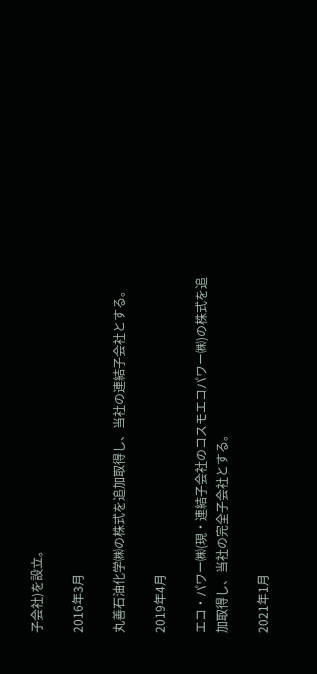子会社)を設立。

2016年3月

丸善石油化学㈱の株式を追加取得し、当社の連結子会社とする。

2019年4月

エコ・パワー㈱(現・連結子会社のコスモエコパワー㈱)の株式を追加取得し、当社の完全子会社とする。

2021年1月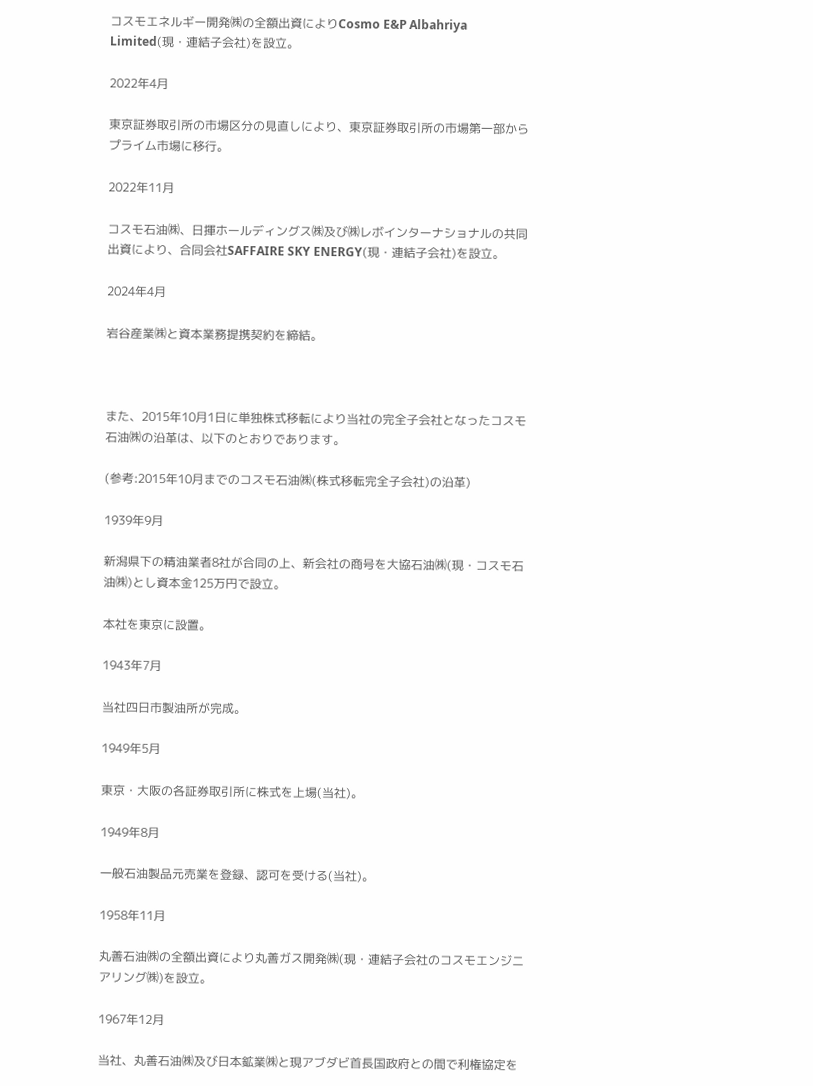コスモエネルギー開発㈱の全額出資によりCosmo E&P Albahriya Limited(現・連結子会社)を設立。

2022年4月

東京証券取引所の市場区分の見直しにより、東京証券取引所の市場第一部からプライム市場に移行。

2022年11月

コスモ石油㈱、日揮ホールディングス㈱及び㈱レボインターナショナルの共同出資により、合同会社SAFFAIRE SKY ENERGY(現・連結子会社)を設立。

2024年4月

岩谷産業㈱と資本業務提携契約を締結。



また、2015年10月1日に単独株式移転により当社の完全子会社となったコスモ石油㈱の沿革は、以下のとおりであります。

(参考:2015年10月までのコスモ石油㈱(株式移転完全子会社)の沿革)

1939年9月

新潟県下の精油業者8社が合同の上、新会社の商号を大協石油㈱(現・コスモ石油㈱)とし資本金125万円で設立。

本社を東京に設置。

1943年7月

当社四日市製油所が完成。

1949年5月

東京・大阪の各証券取引所に株式を上場(当社)。

1949年8月

一般石油製品元売業を登録、認可を受ける(当社)。

1958年11月

丸善石油㈱の全額出資により丸善ガス開発㈱(現・連結子会社のコスモエンジニアリング㈱)を設立。

1967年12月

当社、丸善石油㈱及び日本鉱業㈱と現アブダビ首長国政府との間で利権協定を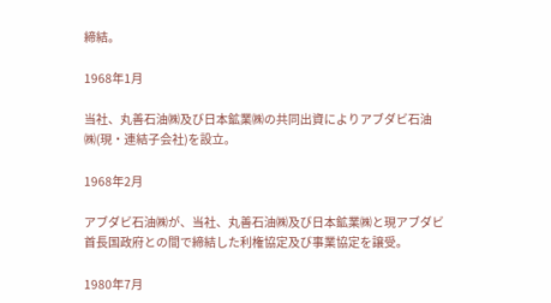締結。

1968年1月

当社、丸善石油㈱及び日本鉱業㈱の共同出資によりアブダビ石油㈱(現・連結子会社)を設立。

1968年2月

アブダビ石油㈱が、当社、丸善石油㈱及び日本鉱業㈱と現アブダビ首長国政府との間で締結した利権協定及び事業協定を譲受。

1980年7月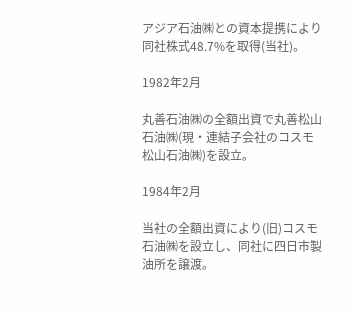アジア石油㈱との資本提携により同社株式48.7%を取得(当社)。

1982年2月

丸善石油㈱の全額出資で丸善松山石油㈱(現・連結子会社のコスモ松山石油㈱)を設立。

1984年2月

当社の全額出資により(旧)コスモ石油㈱を設立し、同社に四日市製油所を譲渡。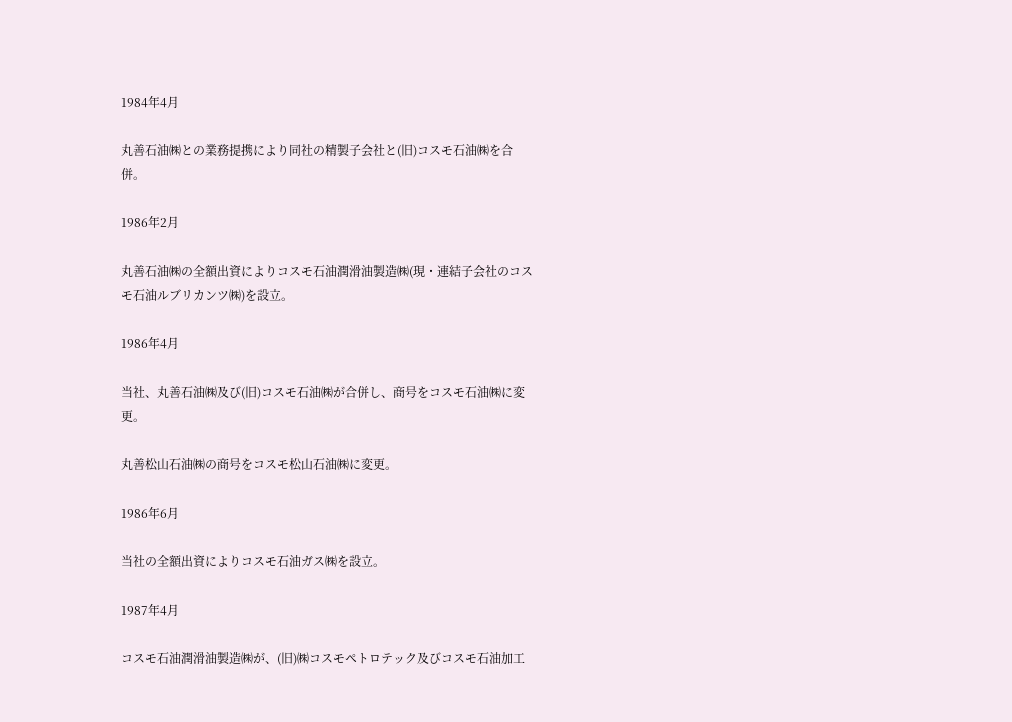1984年4月

丸善石油㈱との業務提携により同社の精製子会社と(旧)コスモ石油㈱を合併。

1986年2月

丸善石油㈱の全額出資によりコスモ石油潤滑油製造㈱(現・連結子会社のコスモ石油ルブリカンツ㈱)を設立。

1986年4月

当社、丸善石油㈱及び(旧)コスモ石油㈱が合併し、商号をコスモ石油㈱に変更。

丸善松山石油㈱の商号をコスモ松山石油㈱に変更。

1986年6月

当社の全額出資によりコスモ石油ガス㈱を設立。

1987年4月

コスモ石油潤滑油製造㈱が、(旧)㈱コスモペトロテック及びコスモ石油加工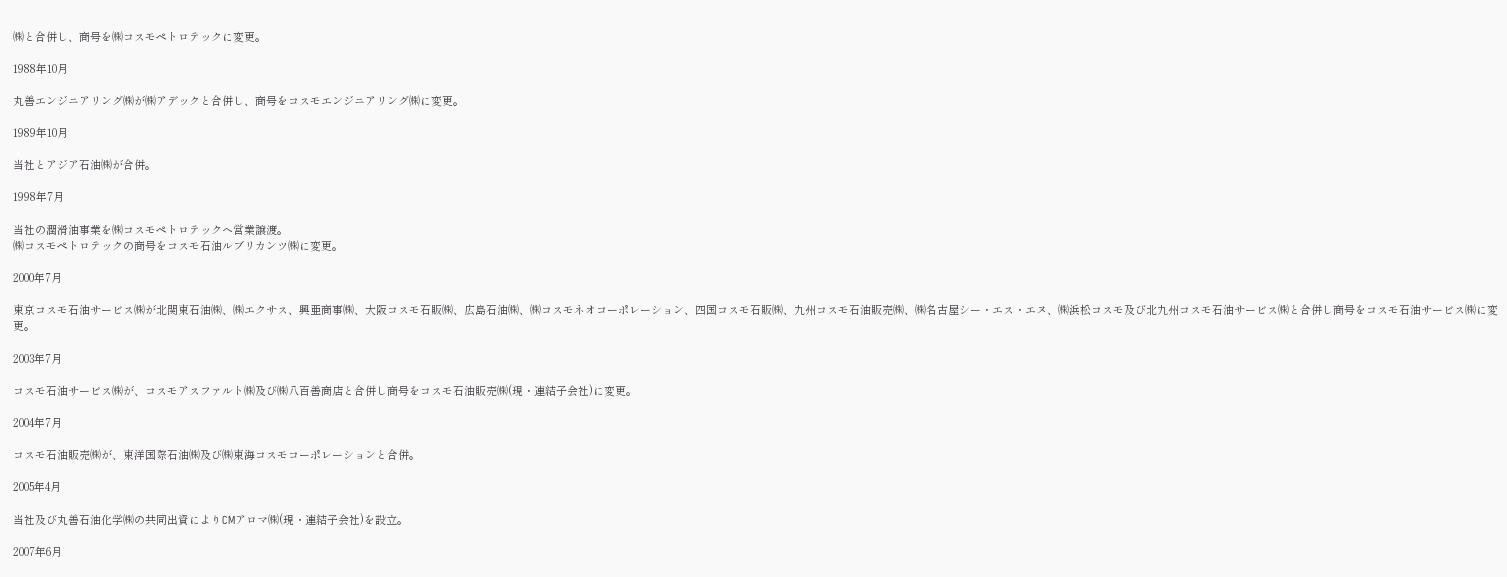㈱と合併し、商号を㈱コスモペトロテックに変更。

1988年10月

丸善エンジニアリング㈱が㈱アデックと合併し、商号をコスモエンジニアリング㈱に変更。

1989年10月

当社とアジア石油㈱が合併。

1998年7月

当社の潤滑油事業を㈱コスモペトロテックへ営業譲渡。
㈱コスモペトロテックの商号をコスモ石油ルブリカンツ㈱に変更。

2000年7月

東京コスモ石油サービス㈱が北関東石油㈱、㈱エクサス、興亜商事㈱、大阪コスモ石販㈱、広島石油㈱、㈱コスモネオコーポレーション、四国コスモ石販㈱、九州コスモ石油販売㈱、㈱名古屋シー・エス・エヌ、㈱浜松コスモ及び北九州コスモ石油サービス㈱と合併し商号をコスモ石油サービス㈱に変更。

2003年7月

コスモ石油サービス㈱が、コスモアスファルト㈱及び㈱八百善商店と合併し商号をコスモ石油販売㈱(現・連結子会社)に変更。

2004年7月

コスモ石油販売㈱が、東洋国際石油㈱及び㈱東海コスモコーポレーションと合併。

2005年4月

当社及び丸善石油化学㈱の共同出資によりCMアロマ㈱(現・連結子会社)を設立。

2007年6月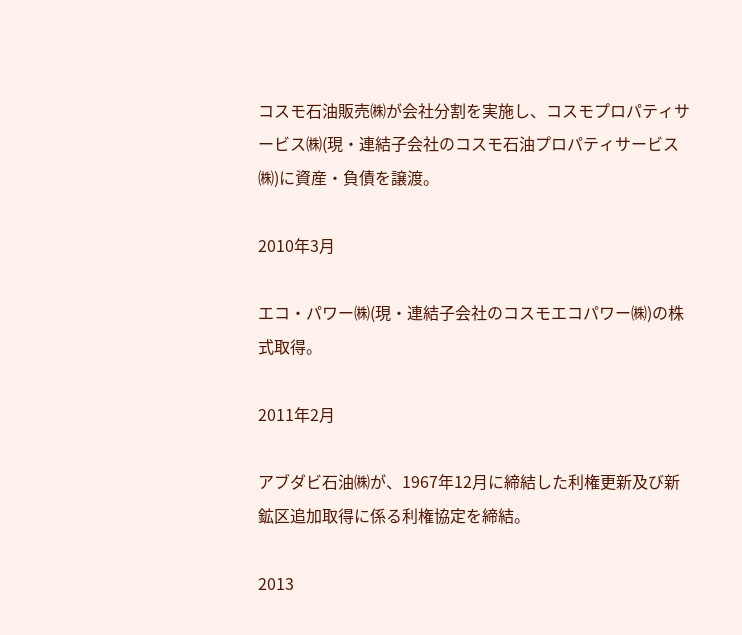コスモ石油販売㈱が会社分割を実施し、コスモプロパティサービス㈱(現・連結子会社のコスモ石油プロパティサービス㈱)に資産・負債を譲渡。

2010年3月

エコ・パワー㈱(現・連結子会社のコスモエコパワー㈱)の株式取得。

2011年2月

アブダビ石油㈱が、1967年12月に締結した利権更新及び新鉱区追加取得に係る利権協定を締結。

2013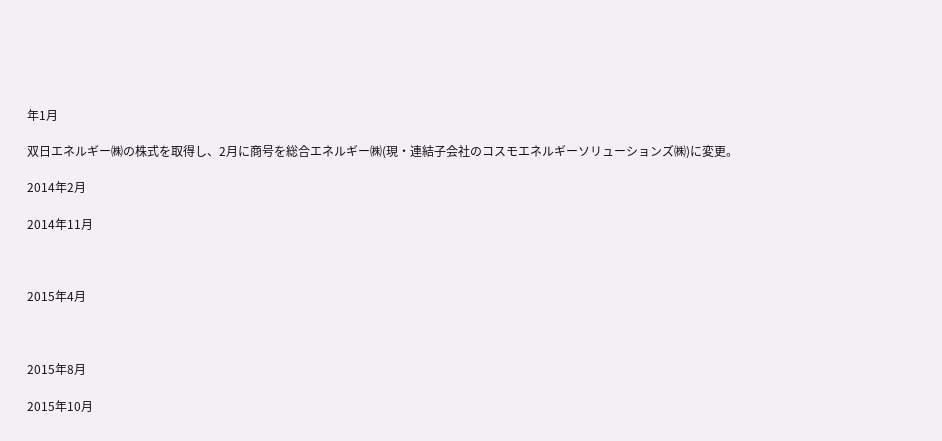年1月

双日エネルギー㈱の株式を取得し、2月に商号を総合エネルギー㈱(現・連結子会社のコスモエネルギーソリューションズ㈱)に変更。

2014年2月

2014年11月



2015年4月



2015年8月

2015年10月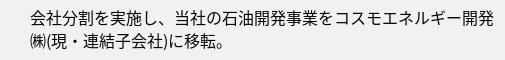会社分割を実施し、当社の石油開発事業をコスモエネルギー開発㈱(現・連結子会社)に移転。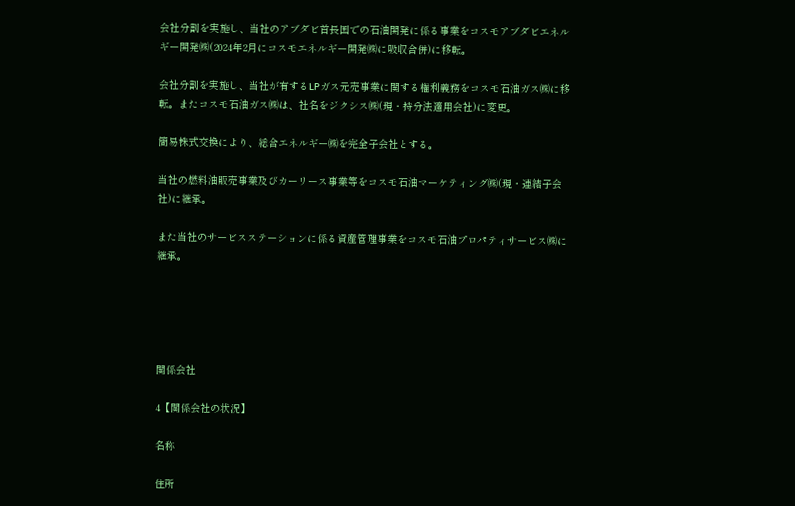会社分割を実施し、当社のアブダビ首長国での石油開発に係る事業をコスモアブダビエネルギー開発㈱(2024年2月にコスモエネルギー開発㈱に吸収合併)に移転。

会社分割を実施し、当社が有するLPガス元売事業に関する権利義務をコスモ石油ガス㈱に移転。またコスモ石油ガス㈱は、社名をジクシス㈱(現・持分法適用会社)に変更。

簡易株式交換により、総合エネルギー㈱を完全子会社とする。

当社の燃料油販売事業及びカーリース事業等をコスモ石油マーケティング㈱(現・連結子会社)に継承。

また当社のサービスステーションに係る資産管理事業をコスモ石油プロパティサービス㈱に継承。





関係会社

4【関係会社の状況】

名称

住所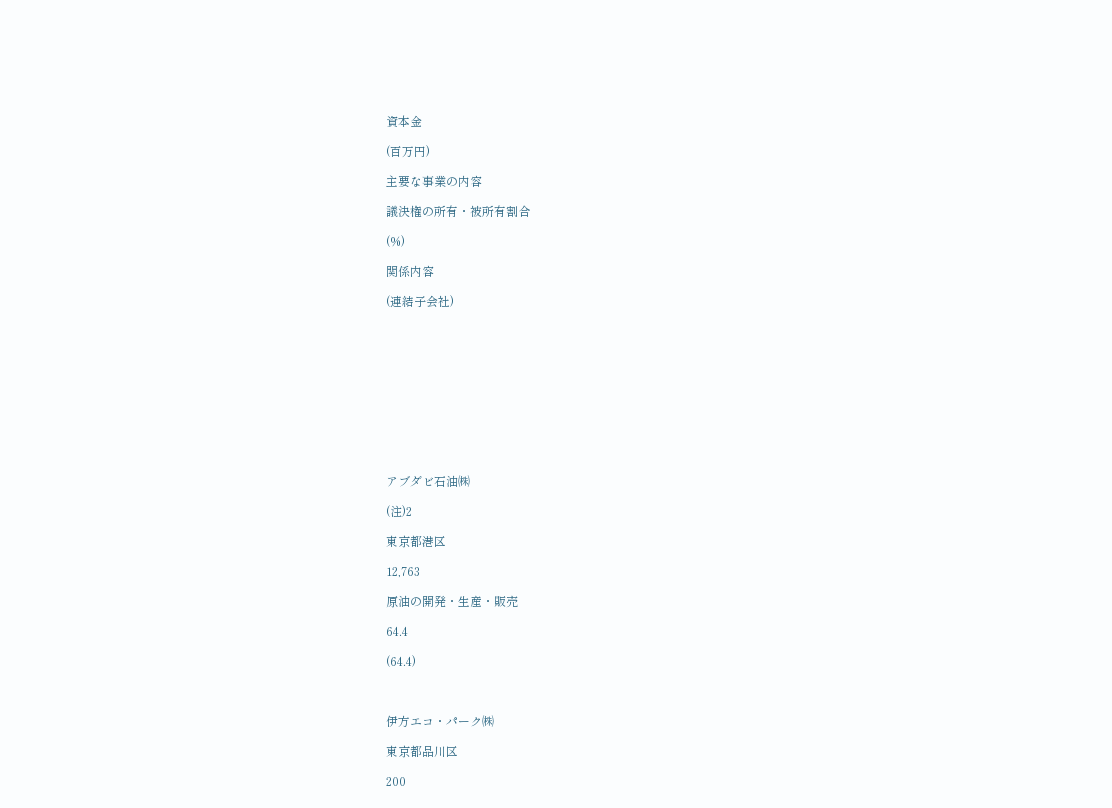資本金

(百万円)

主要な事業の内容

議決権の所有・被所有割合

(%)

関係内容

(連結子会社)











アブダビ石油㈱

(注)2

東京都港区

12,763

原油の開発・生産・販売

64.4

(64.4)



伊方エコ・パーク㈱

東京都品川区

200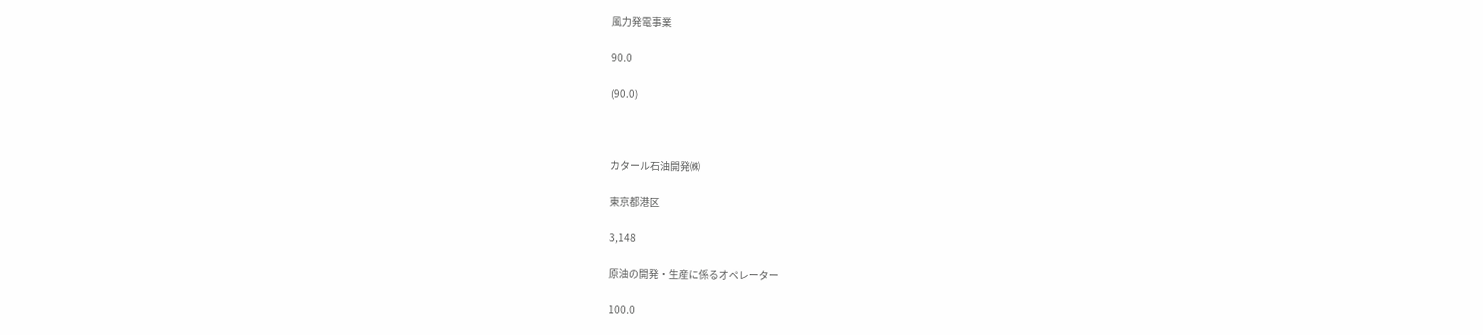風力発電事業

90.0

(90.0)



カタール石油開発㈱

東京都港区

3,148

原油の開発・生産に係るオペレーター

100.0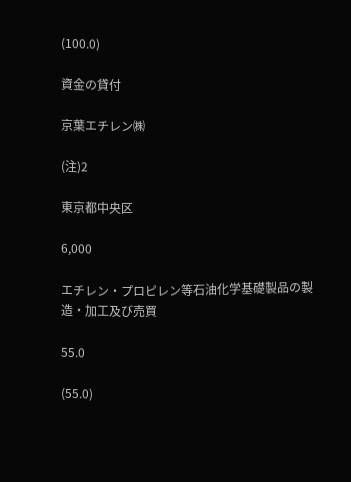(100.0)

資金の貸付

京葉エチレン㈱

(注)2

東京都中央区

6,000

エチレン・プロピレン等石油化学基礎製品の製造・加工及び売買

55.0

(55.0)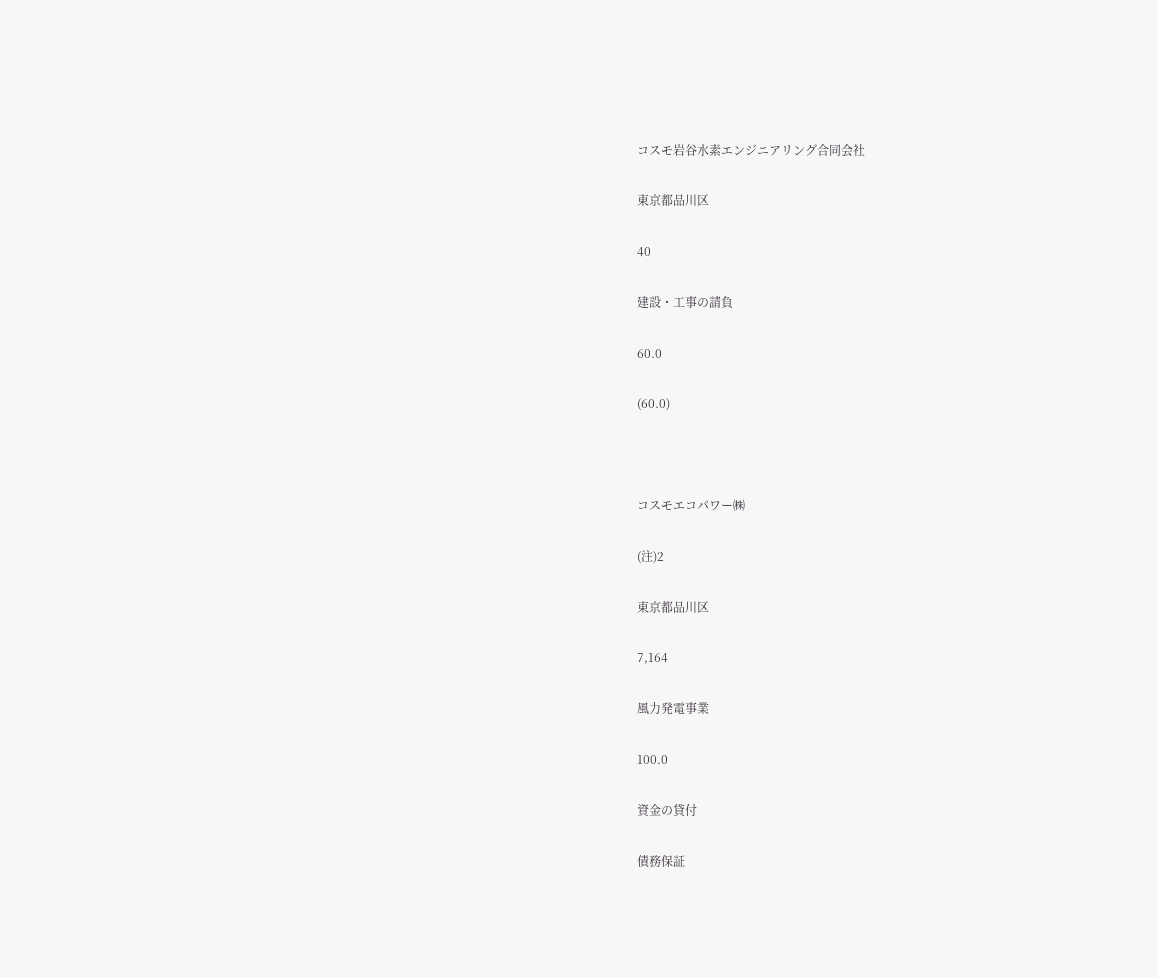コスモ岩谷水素エンジニアリング合同会社

東京都品川区

40

建設・工事の請負

60.0

(60.0)



コスモエコパワー㈱

(注)2

東京都品川区

7,164

風力発電事業

100.0

資金の貸付

債務保証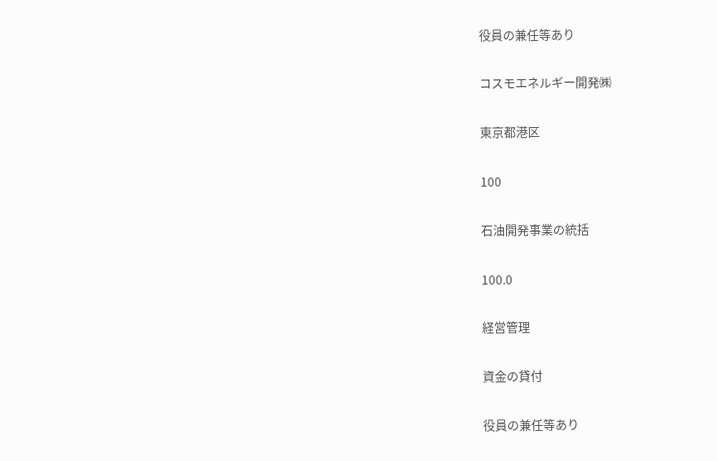役員の兼任等あり

コスモエネルギー開発㈱

東京都港区

100

石油開発事業の統括

100.0

経営管理

資金の貸付

役員の兼任等あり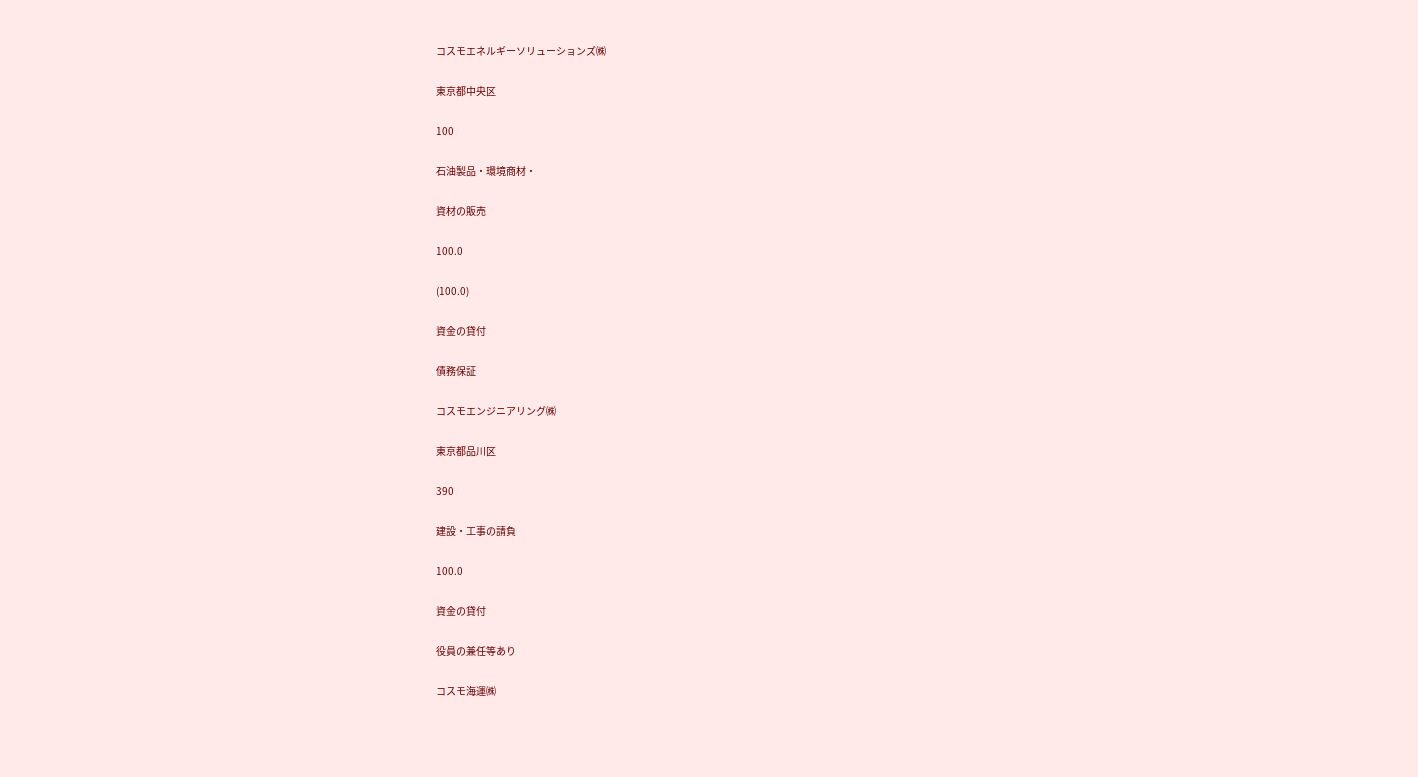コスモエネルギーソリューションズ㈱

東京都中央区

100

石油製品・環境商材・

資材の販売

100.0

(100.0)

資金の貸付

債務保証

コスモエンジニアリング㈱

東京都品川区

390

建設・工事の請負

100.0

資金の貸付

役員の兼任等あり

コスモ海運㈱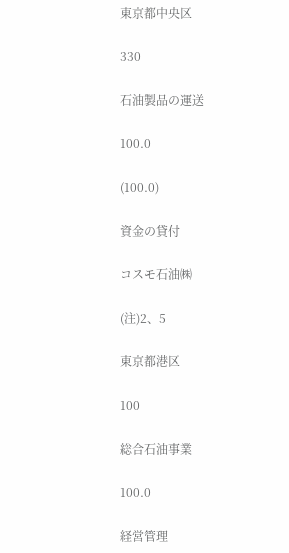東京都中央区

330

石油製品の運送

100.0

(100.0)

資金の貸付

コスモ石油㈱

(注)2、5

東京都港区

100

総合石油事業

100.0

経営管理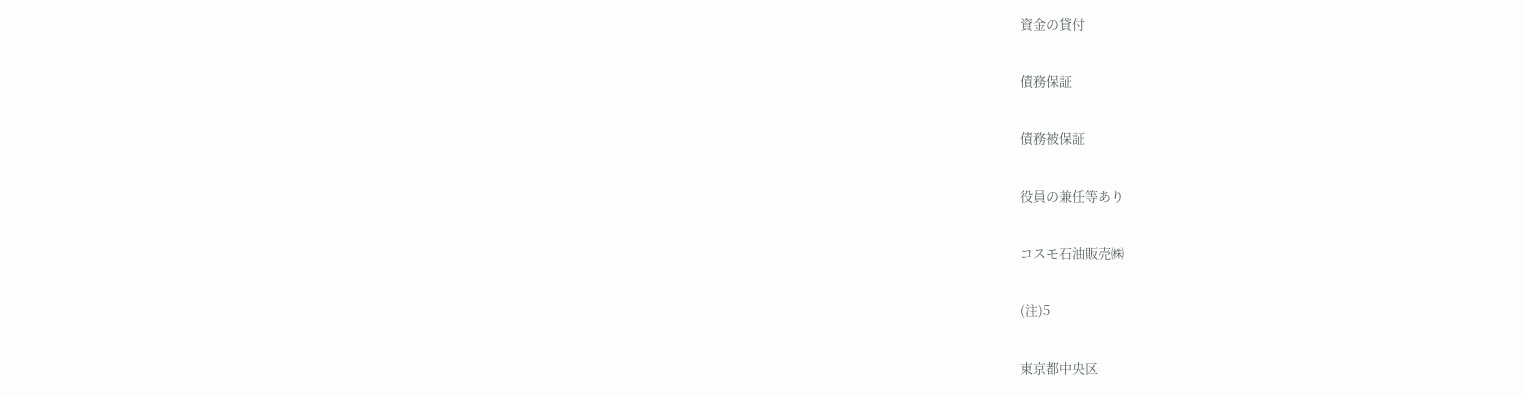資金の貸付

債務保証

債務被保証

役員の兼任等あり

コスモ石油販売㈱

(注)5

東京都中央区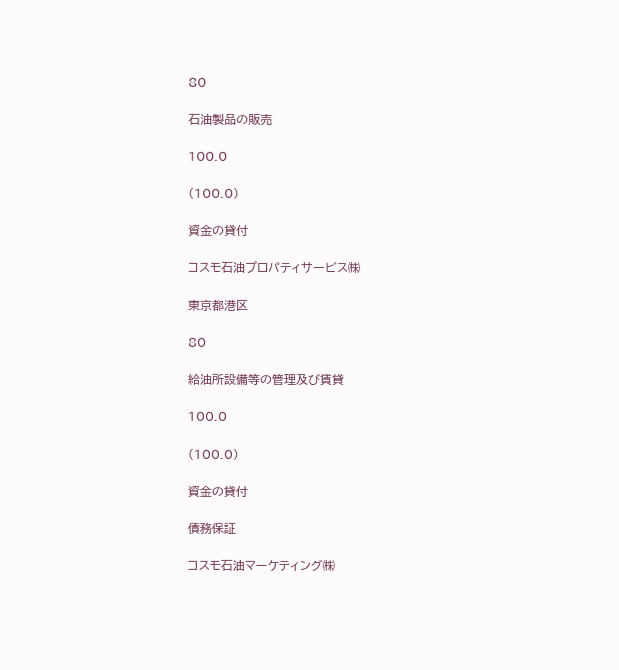80

石油製品の販売

100.0

(100.0)

資金の貸付

コスモ石油プロパティサービス㈱

東京都港区

80

給油所設備等の管理及び賃貸

100.0

(100.0)

資金の貸付

債務保証

コスモ石油マーケティング㈱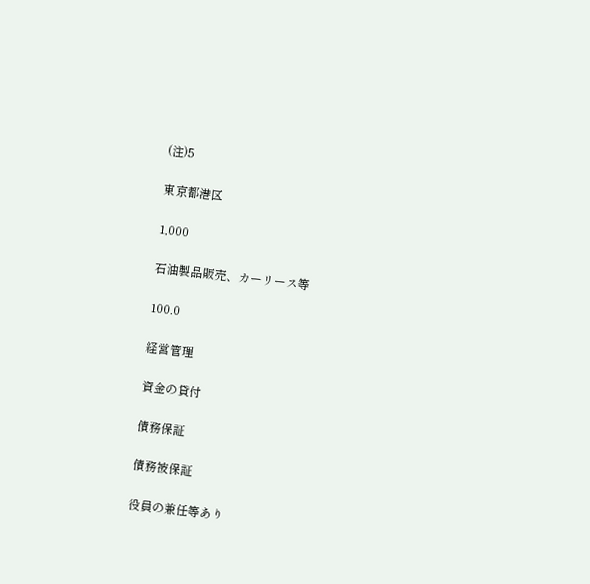(注)5

東京都港区

1,000

石油製品販売、カーリース等

100.0

経営管理

資金の貸付

債務保証

債務被保証

役員の兼任等あり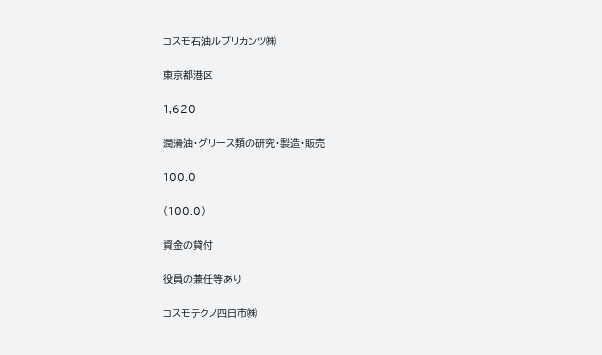コスモ石油ルブリカンツ㈱

東京都港区

1,620

潤滑油・グリース類の研究・製造・販売

100.0

(100.0)

資金の貸付

役員の兼任等あり

コスモテクノ四日市㈱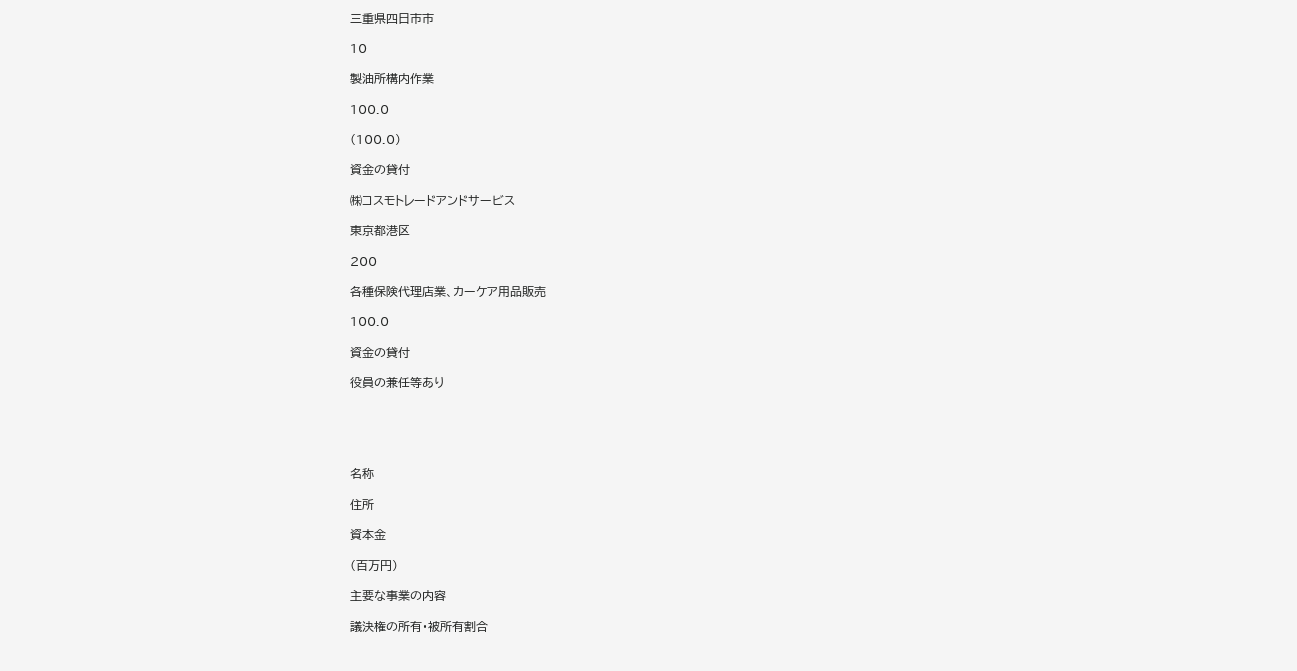三重県四日市市

10

製油所構内作業

100.0

(100.0)

資金の貸付

㈱コスモトレードアンドサービス

東京都港区

200

各種保険代理店業、カーケア用品販売

100.0

資金の貸付

役員の兼任等あり





名称

住所

資本金

(百万円)

主要な事業の内容

議決権の所有・被所有割合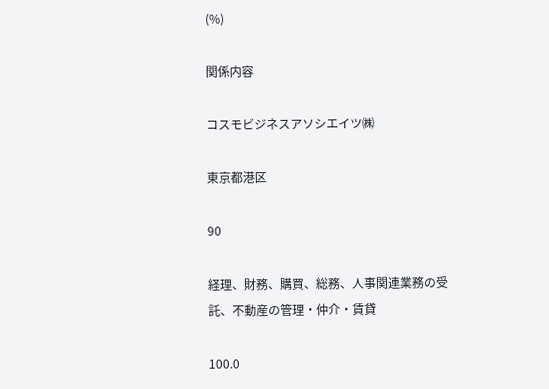(%)

関係内容

コスモビジネスアソシエイツ㈱

東京都港区

90

経理、財務、購買、総務、人事関連業務の受託、不動産の管理・仲介・賃貸

100.0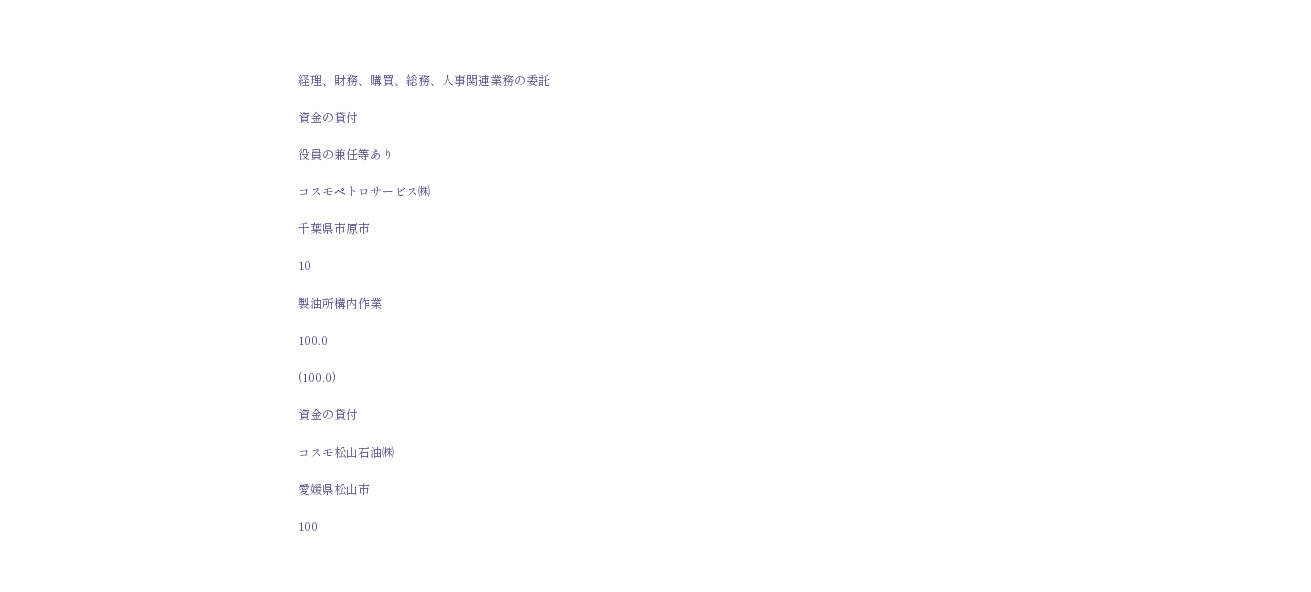経理、財務、購買、総務、人事関連業務の委託

資金の貸付

役員の兼任等あり

コスモペトロサービス㈱

千葉県市原市

10

製油所構内作業

100.0

(100.0)

資金の貸付

コスモ松山石油㈱

愛媛県松山市

100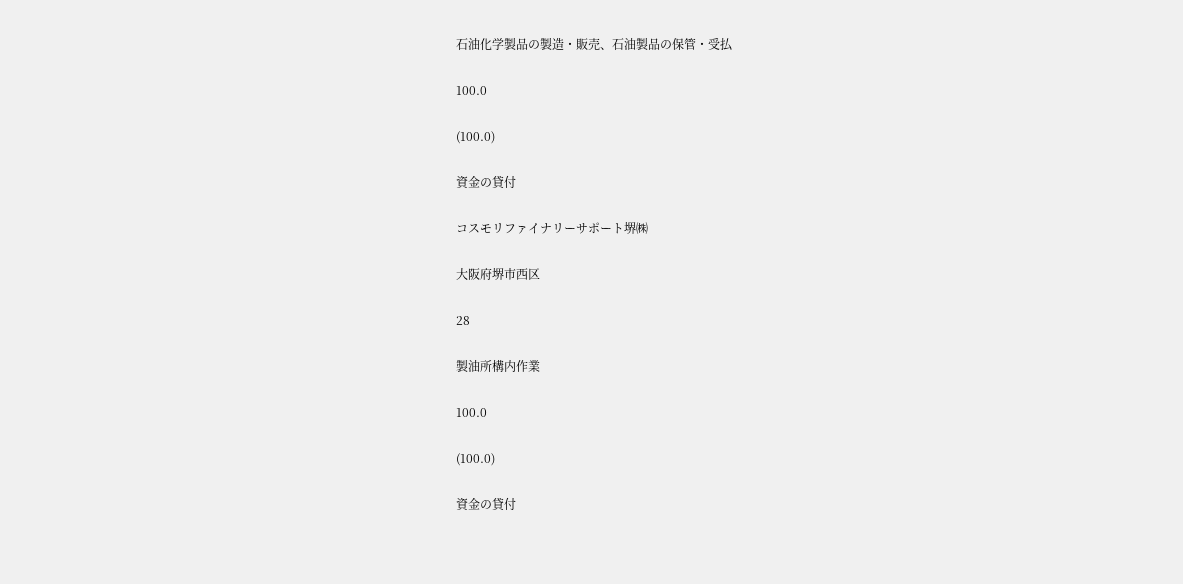石油化学製品の製造・販売、石油製品の保管・受払

100.0

(100.0)

資金の貸付

コスモリファイナリーサポート堺㈱

大阪府堺市西区

28

製油所構内作業

100.0

(100.0)

資金の貸付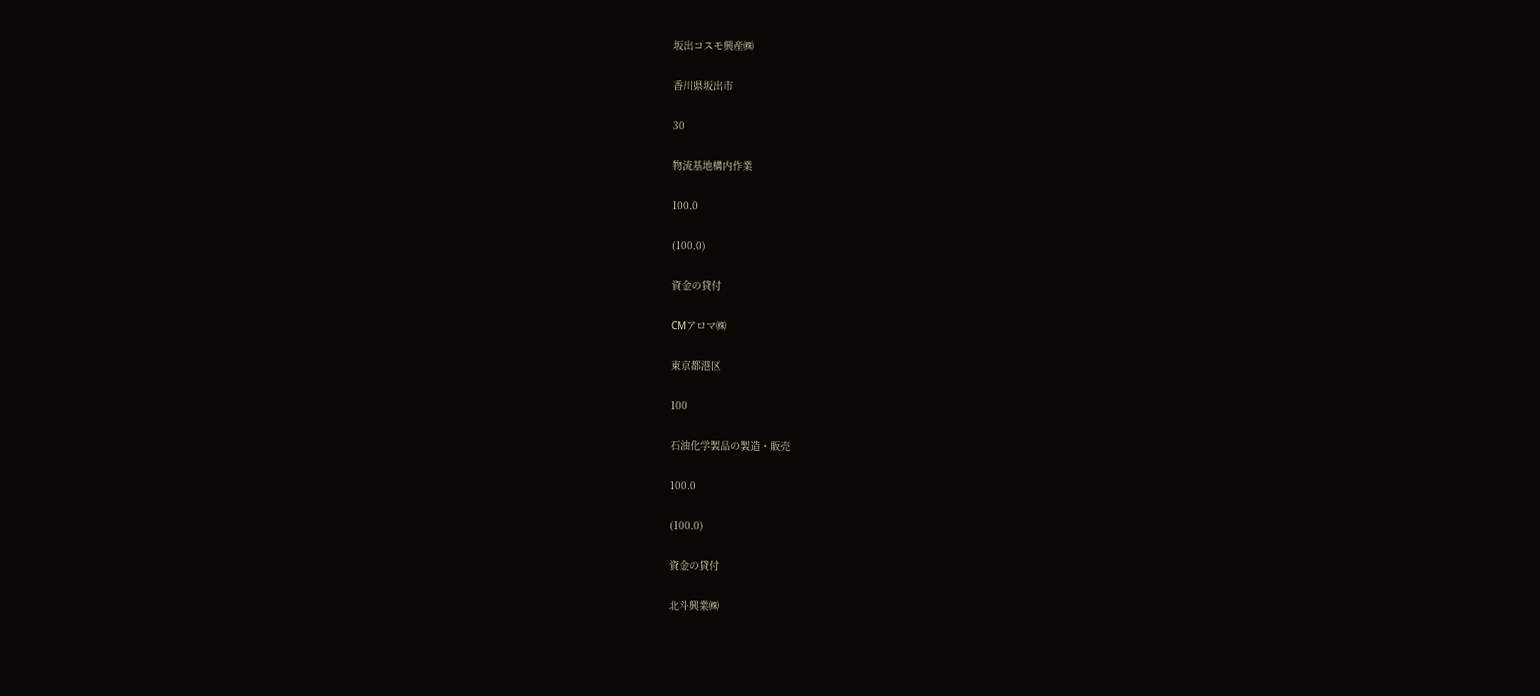坂出コスモ興産㈱

香川県坂出市

30

物流基地構内作業

100.0

(100.0)

資金の貸付

CMアロマ㈱

東京都港区

100

石油化学製品の製造・販売

100.0

(100.0)

資金の貸付

北斗興業㈱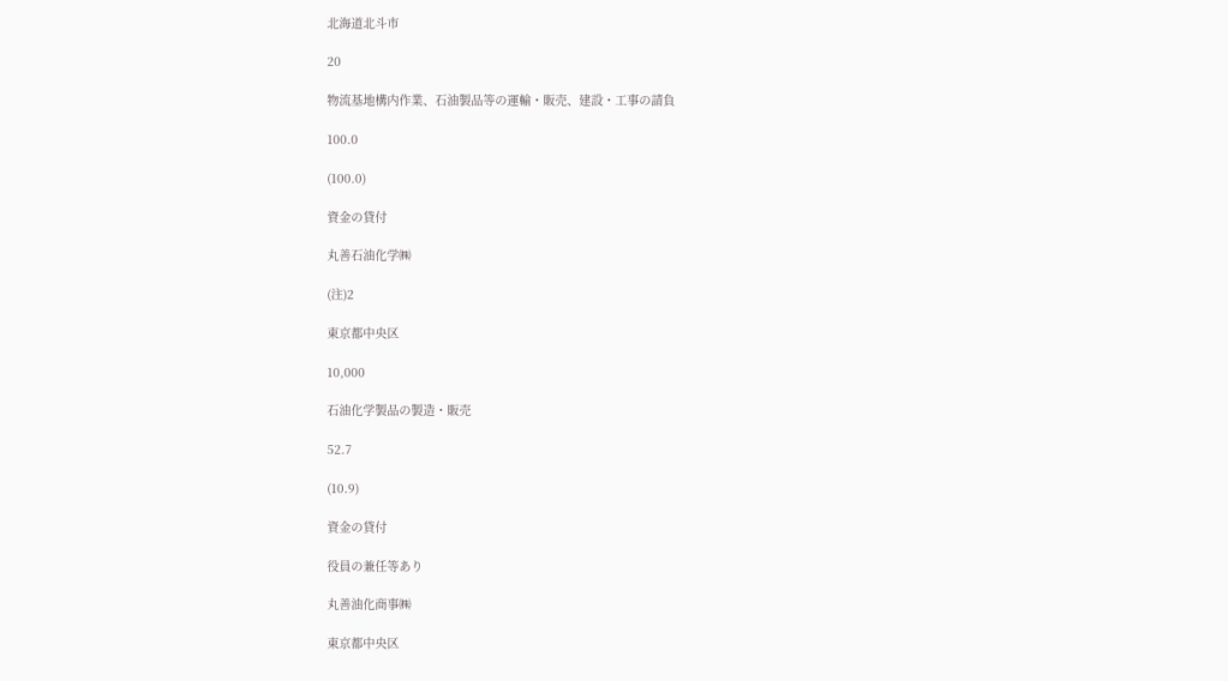北海道北斗市

20

物流基地構内作業、石油製品等の運輸・販売、建設・工事の請負

100.0

(100.0)

資金の貸付

丸善石油化学㈱

(注)2

東京都中央区

10,000

石油化学製品の製造・販売

52.7

(10.9)

資金の貸付

役員の兼任等あり

丸善油化商事㈱

東京都中央区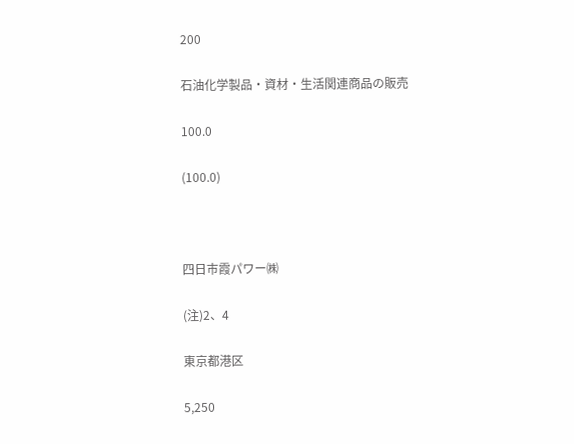200

石油化学製品・資材・生活関連商品の販売

100.0

(100.0)



四日市霞パワー㈱

(注)2、4

東京都港区

5,250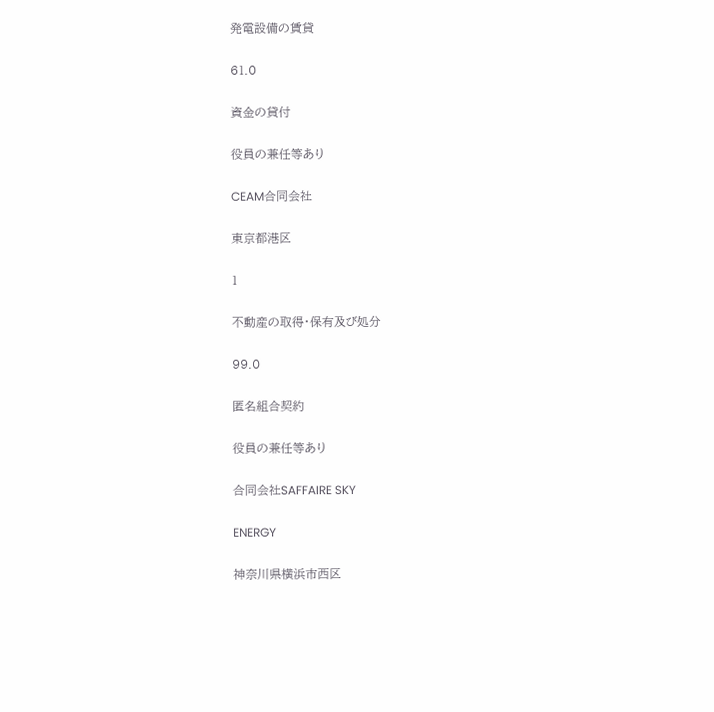発電設備の賃貸

61.0

資金の貸付

役員の兼任等あり

CEAM合同会社

東京都港区

1

不動産の取得・保有及び処分

99.0

匿名組合契約

役員の兼任等あり

合同会社SAFFAIRE SKY

ENERGY

神奈川県横浜市西区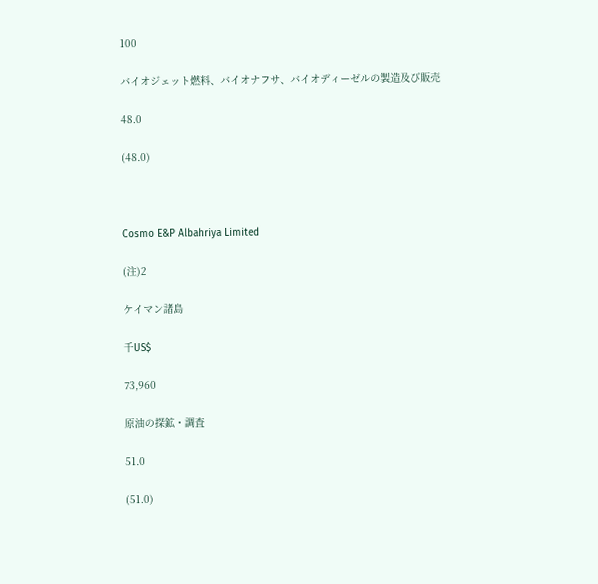100

バイオジェット燃料、バイオナフサ、バイオディーゼルの製造及び販売

48.0

(48.0)



Cosmo E&P Albahriya Limited

(注)2

ケイマン諸島

千US$

73,960

原油の探鉱・調査

51.0

(51.0)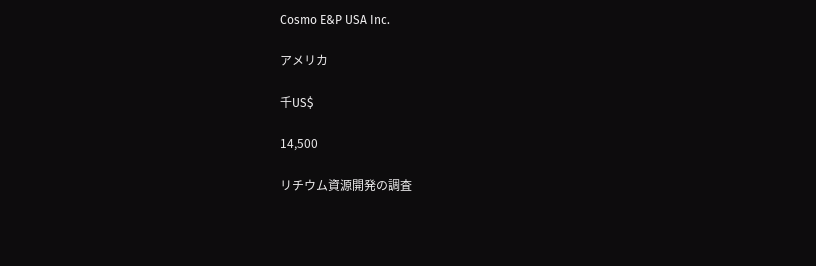Cosmo E&P USA Inc.

アメリカ

千US$

14,500

リチウム資源開発の調査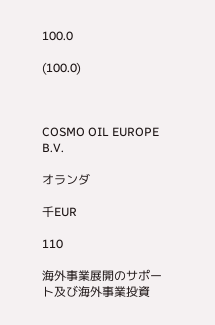100.0

(100.0)



COSMO OIL EUROPE B.V.

オランダ

千EUR

110

海外事業展開のサポート及び海外事業投資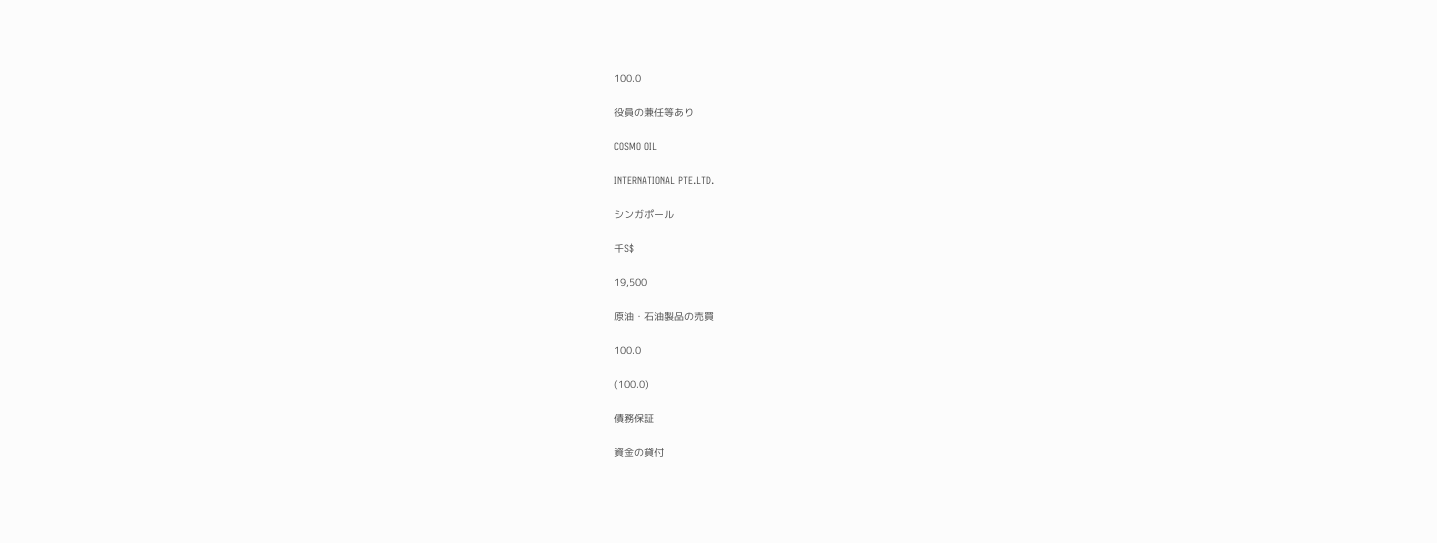100.0

役員の兼任等あり

COSMO OIL

INTERNATIONAL PTE.LTD.

シンガポール

千S$

19,500

原油・石油製品の売買

100.0

(100.0)

債務保証

資金の貸付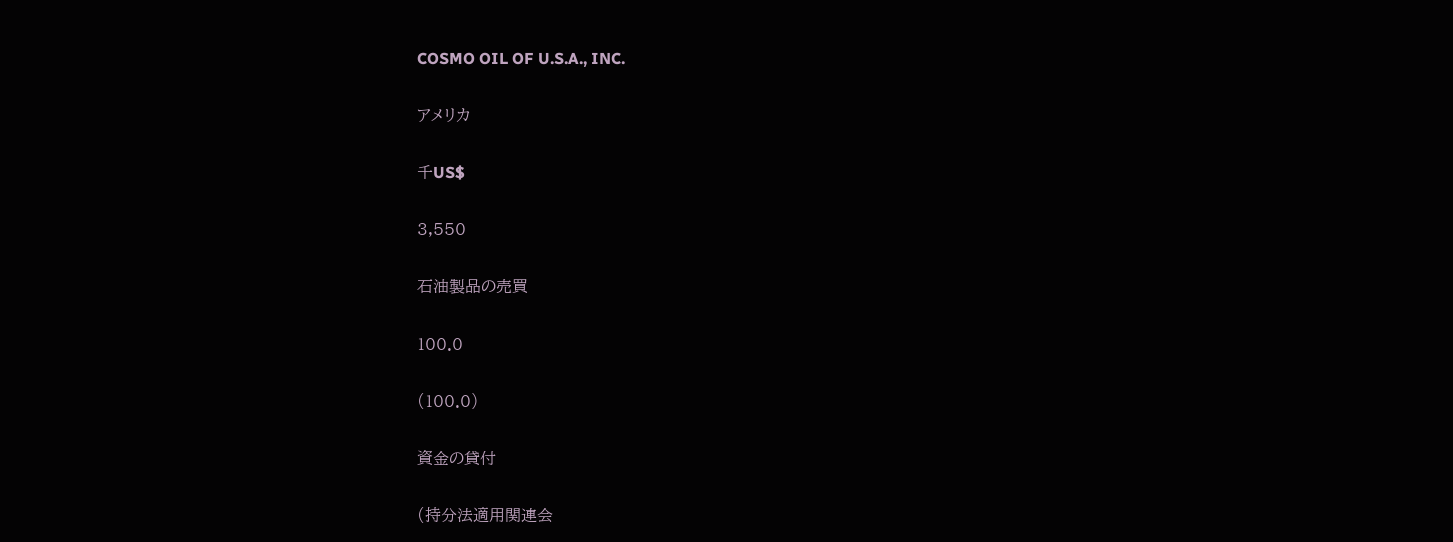COSMO OIL OF U.S.A., INC.

アメリカ

千US$

3,550

石油製品の売買

100.0

(100.0)

資金の貸付

(持分法適用関連会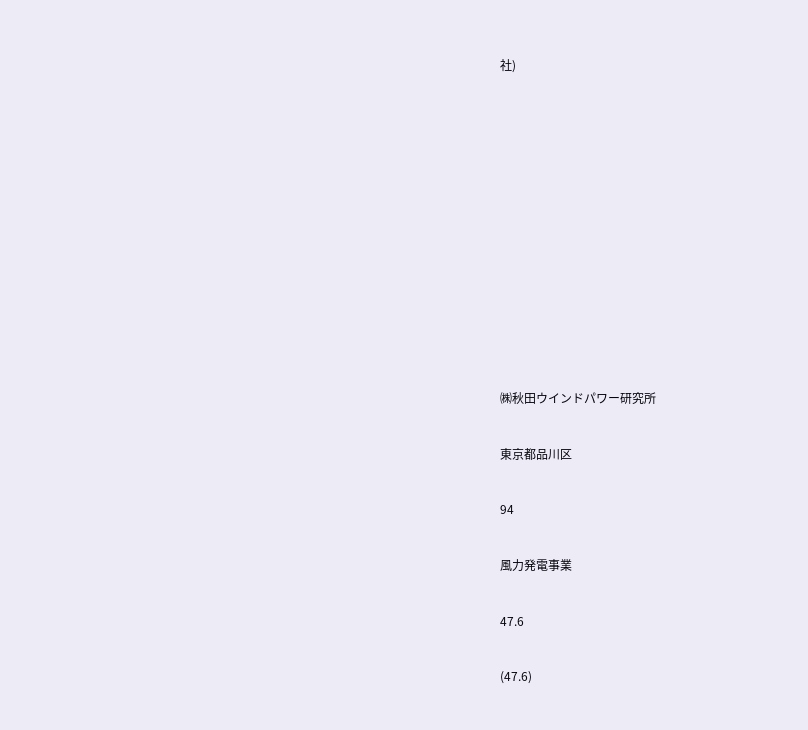社)











㈱秋田ウインドパワー研究所

東京都品川区

94

風力発電事業

47.6

(47.6)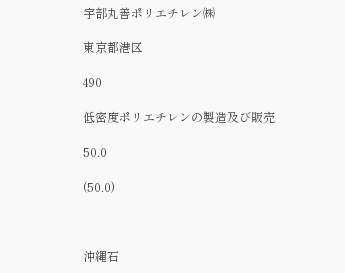宇部丸善ポリエチレン㈱

東京都港区

490

低密度ポリエチレンの製造及び販売

50.0

(50.0)



沖縄石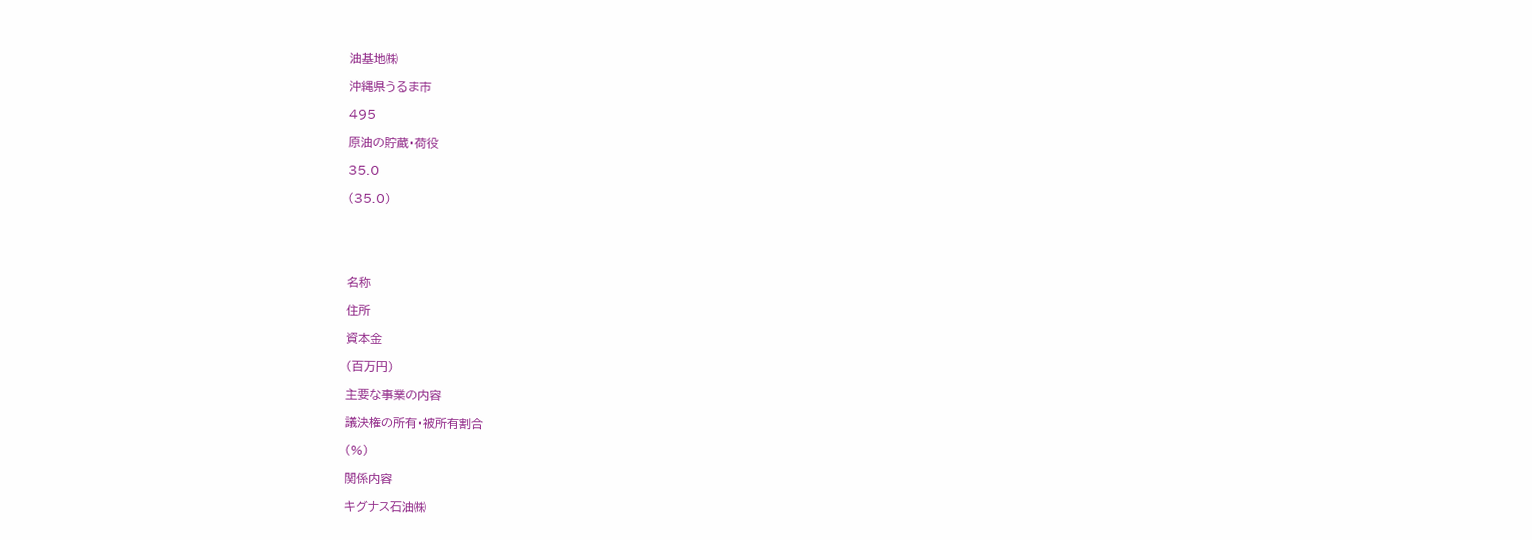油基地㈱

沖縄県うるま市

495

原油の貯蔵・荷役

35.0

(35.0)





名称

住所

資本金

(百万円)

主要な事業の内容

議決権の所有・被所有割合

(%)

関係内容

キグナス石油㈱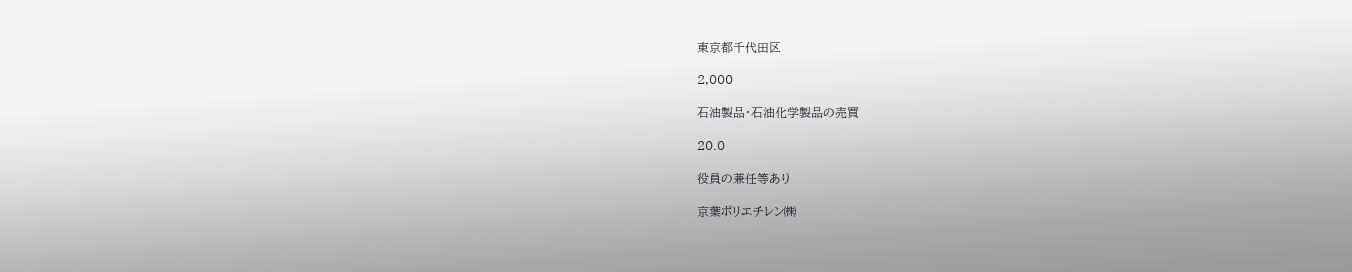東京都千代田区

2,000

石油製品・石油化学製品の売買

20.0

役員の兼任等あり

京葉ポリエチレン㈱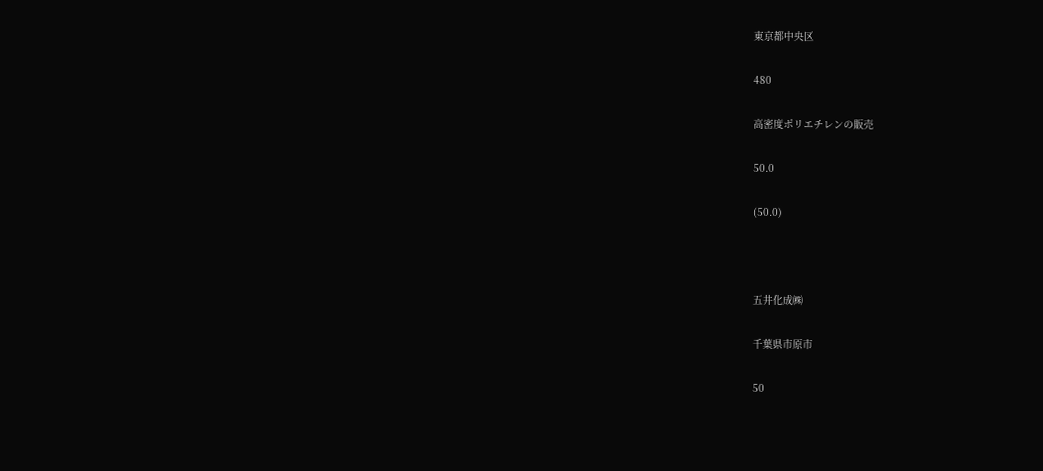東京都中央区

480

高密度ポリエチレンの販売

50.0

(50.0)



五井化成㈱

千葉県市原市

50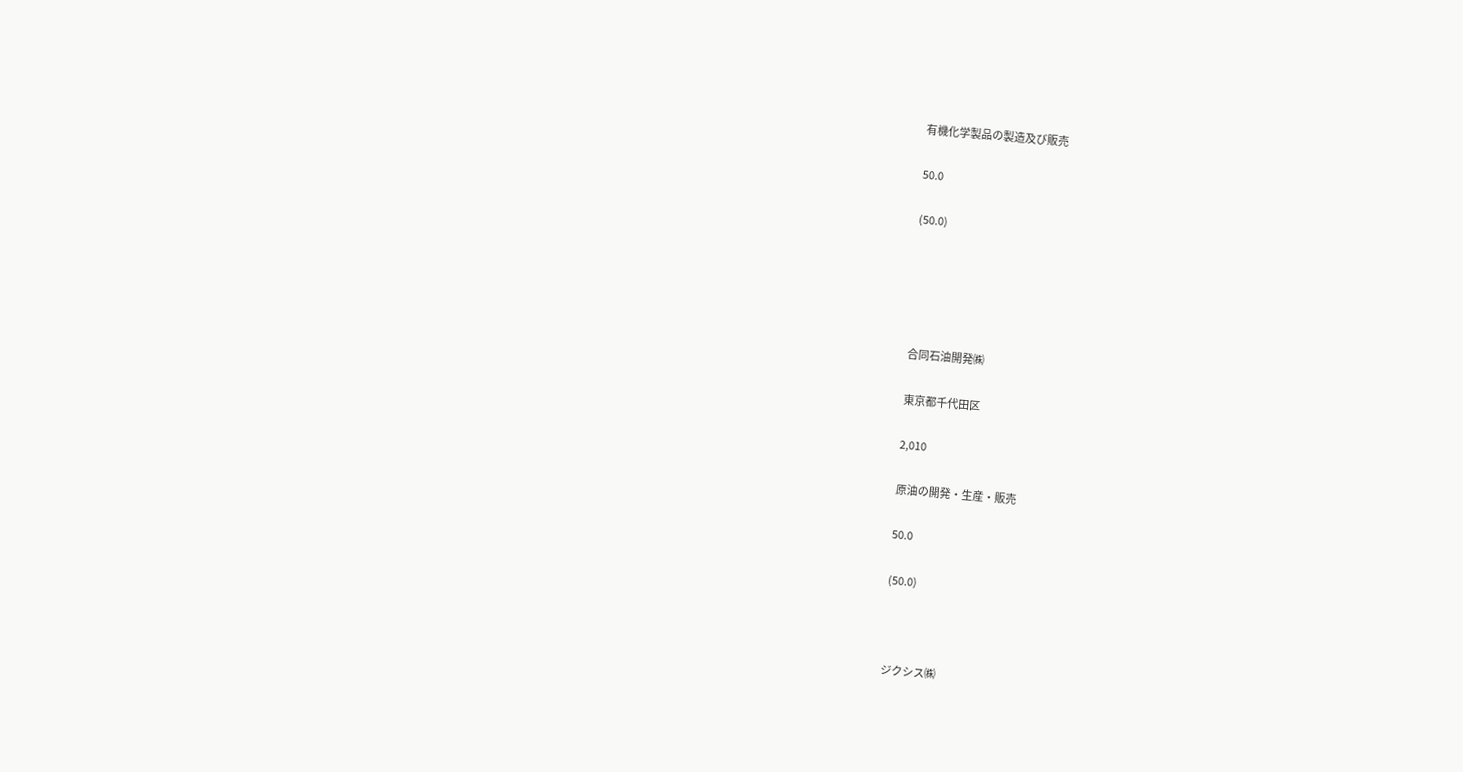有機化学製品の製造及び販売

50.0

(50.0)





合同石油開発㈱

東京都千代田区

2,010

原油の開発・生産・販売

50.0

(50.0)



ジクシス㈱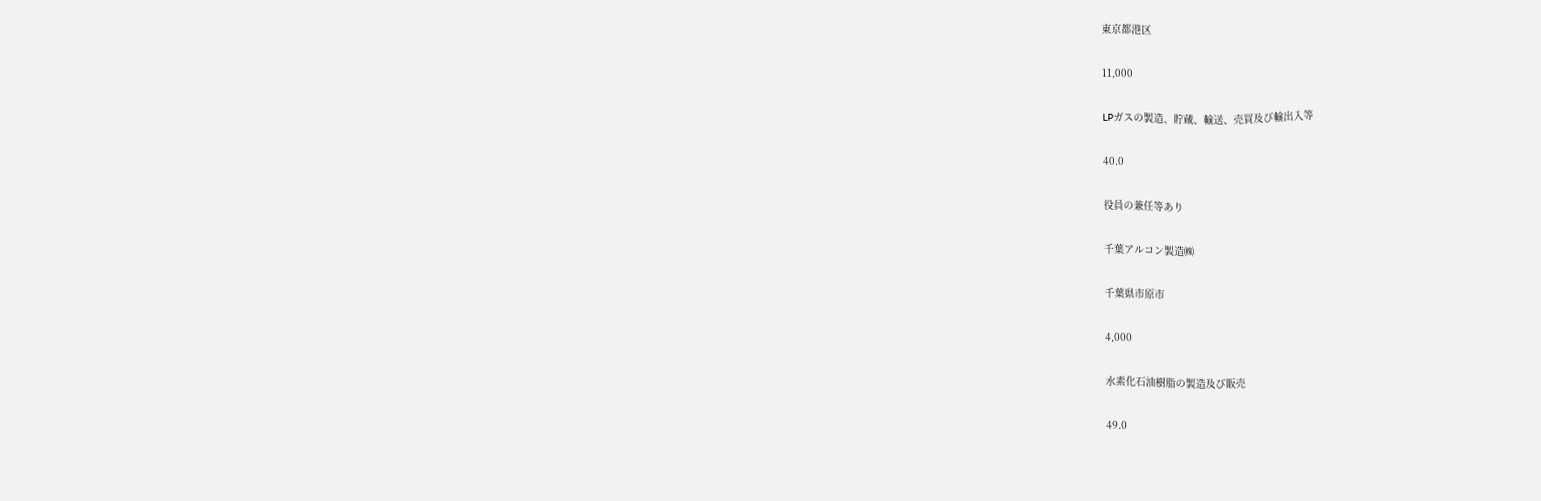東京都港区

11,000

LPガスの製造、貯蔵、輸送、売買及び輸出入等

40.0

役員の兼任等あり

千葉アルコン製造㈱

千葉県市原市

4,000

水素化石油樹脂の製造及び販売

49.0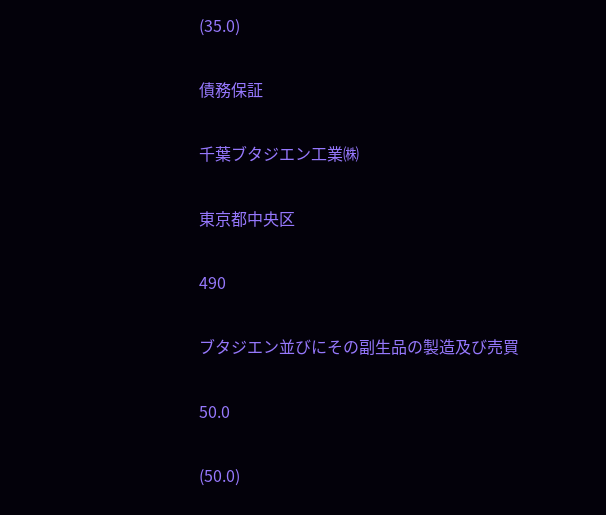(35.0)

債務保証

千葉ブタジエン工業㈱

東京都中央区

490

ブタジエン並びにその副生品の製造及び売買

50.0

(50.0)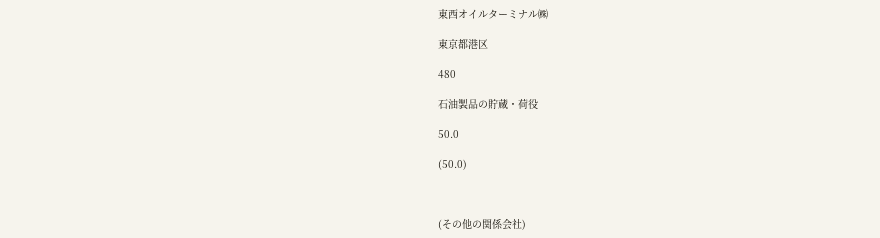東西オイルターミナル㈱

東京都港区

480

石油製品の貯蔵・荷役

50.0

(50.0)



(その他の関係会社)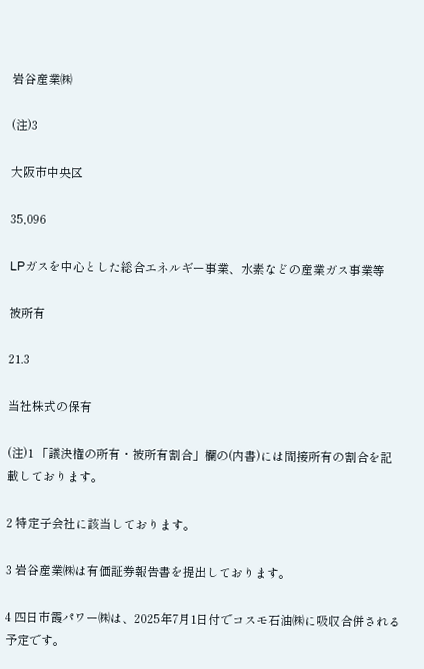岩谷産業㈱

(注)3

大阪市中央区

35,096

LPガスを中心とした総合エネルギー事業、水素などの産業ガス事業等

被所有

21.3

当社株式の保有

(注)1 「議決権の所有・被所有割合」欄の(内書)には間接所有の割合を記載しております。

2 特定子会社に該当しております。

3 岩谷産業㈱は有価証券報告書を提出しております。

4 四日市霞パワー㈱は、2025年7月1日付でコスモ石油㈱に吸収合併される予定です。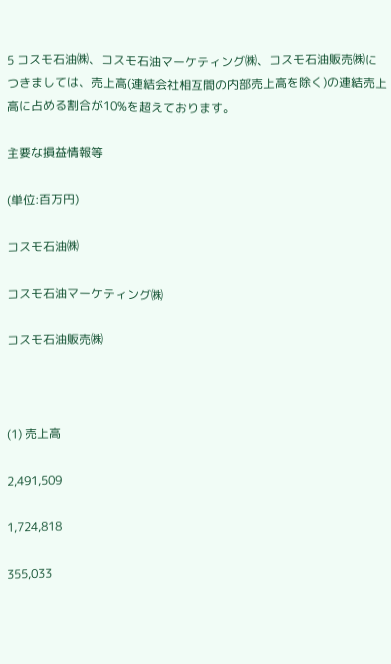5 コスモ石油㈱、コスモ石油マーケティング㈱、コスモ石油販売㈱につきましては、売上高(連結会社相互間の内部売上高を除く)の連結売上高に占める割合が10%を超えております。

主要な損益情報等

(単位:百万円)

コスモ石油㈱

コスモ石油マーケティング㈱

コスモ石油販売㈱



(1) 売上高

2,491,509

1,724,818

355,033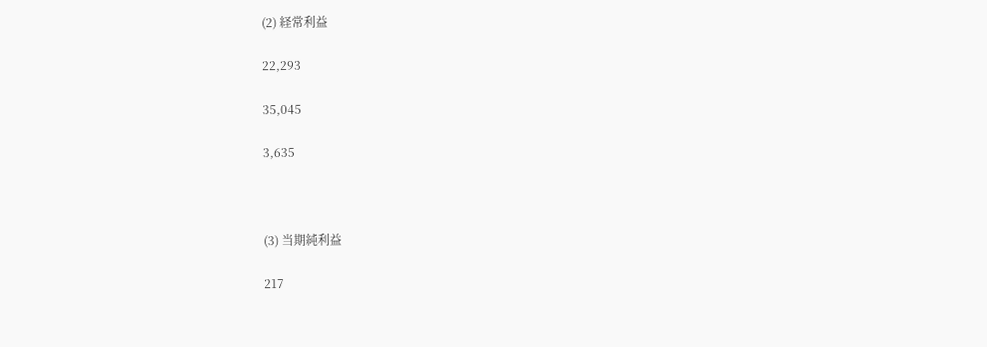(2) 経常利益

22,293

35,045

3,635



(3) 当期純利益

217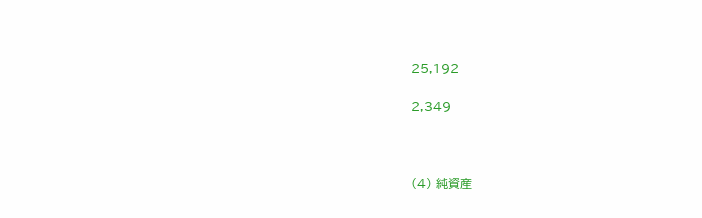25,192

2,349



(4) 純資産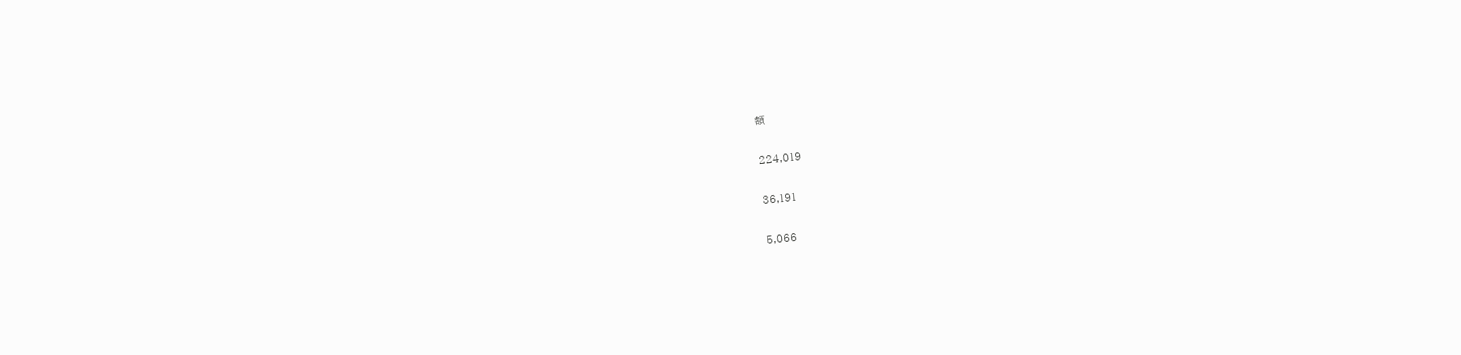額

224,019

36,191

5,066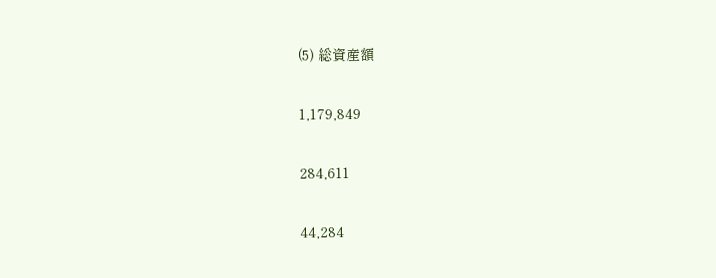(5) 総資産額

1,179,849

284,611

44,284